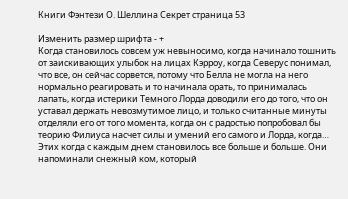Книги Фэнтези О. Шеллина Секрет страница 53

Изменить размер шрифта - +
Когда становилось совсем уж невыносимо, когда начинало тошнить от заискивающих улыбок на лицах Кэрроу, когда Северус понимал, что все, он сейчас сорвется, потому что Белла не могла на него нормально реагировать и то начинала орать, то принималась лапать, когда истерики Темного Лорда доводили его до того, что он уставал держать невозмутимое лицо, и только считанные минуты отделяли его от того момента, когда он с радостью попробовал бы теорию Филиуса насчет силы и умений его самого и Лорда, когда… Этих когда с каждым днем становилось все больше и больше. Они напоминали снежный ком, который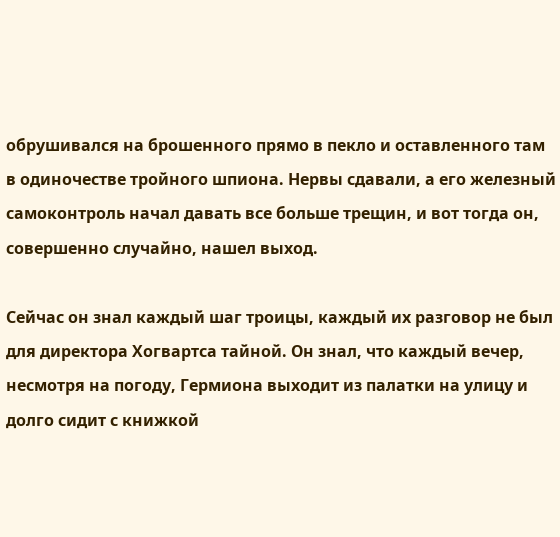обрушивался на брошенного прямо в пекло и оставленного там в одиночестве тройного шпиона. Нервы сдавали, а его железный самоконтроль начал давать все больше трещин, и вот тогда он, совершенно случайно, нашел выход.

Сейчас он знал каждый шаг троицы, каждый их разговор не был для директора Хогвартса тайной. Он знал, что каждый вечер, несмотря на погоду, Гермиона выходит из палатки на улицу и долго сидит с книжкой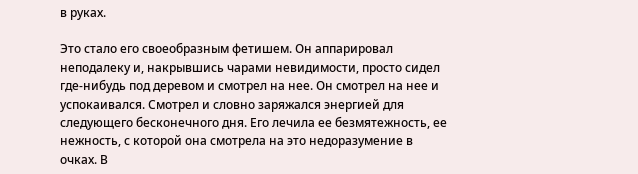в руках.

Это стало его своеобразным фетишем. Он аппарировал неподалеку и, накрывшись чарами невидимости, просто сидел где-нибудь под деревом и смотрел на нее. Он смотрел на нее и успокаивался. Смотрел и словно заряжался энергией для следующего бесконечного дня. Его лечила ее безмятежность, ее нежность, с которой она смотрела на это недоразумение в очках. В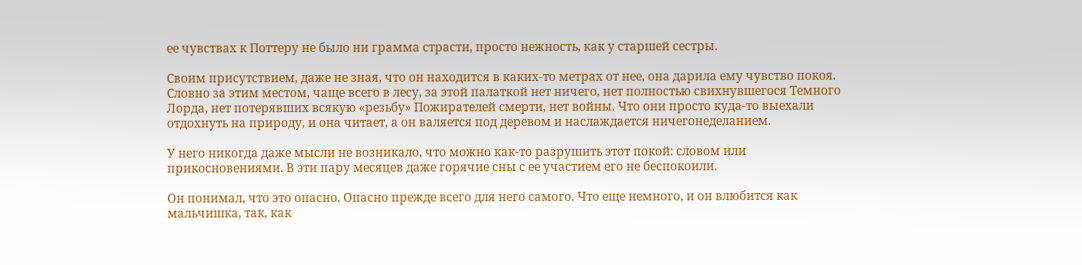ее чувствах к Поттеру не было ни грамма страсти, просто нежность, как у старшей сестры.

Своим присутствием, даже не зная, что он находится в каких-то метрах от нее, она дарила ему чувство покоя. Словно за этим местом, чаще всего в лесу, за этой палаткой нет ничего, нет полностью свихнувшегося Темного Лорда, нет потерявших всякую «резьбу» Пожирателей смерти, нет войны. Что они просто куда-то выехали отдохнуть на природу, и она читает, а он валяется под деревом и наслаждается ничегонеделанием.

У него никогда даже мысли не возникало, что можно как-то разрушить этот покой: словом или прикосновениями. В эти пару месяцев даже горячие сны с ее участием его не беспокоили.

Он понимал, что это опасно. Опасно прежде всего для него самого. Что еще немного, и он влюбится как мальчишка, так, как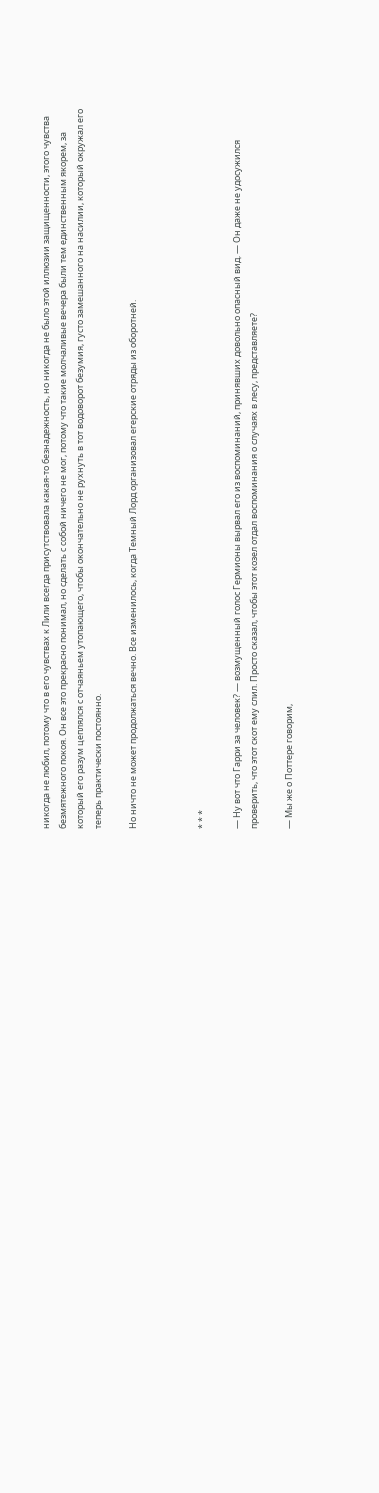никогда не любил, потому что в его чувствах к Лили всегда присутствовала какая-то безнадежность, но никогда не было этой иллюзии защищенности, этого чувства безмятежного покоя. Он все это прекрасно понимал, но сделать с собой ничего не мог, потому что такие молчаливые вечера были тем единственным якорем, за который его разум цеплялся с отчаяньем утопающего, чтобы окончательно не рухнуть в тот водоворот безумия, густо замешанного на насилии, который окружал его теперь практически постоянно.

Но ничто не может продолжаться вечно. Все изменилось, когда Темный Лорд организовал егерские отряды из оборотней.



* * *

— Ну вот что Гарри за человек? — возмущенный голос Гермионы вырвал его из воспоминаний, принявших довольно опасный вид. — Он даже не удосужился проверить, что этот скот ему слил. Просто сказал, чтобы этот козел отдал воспоминания о случаях в лесу, представляете?

— Мы же о Поттере говорим,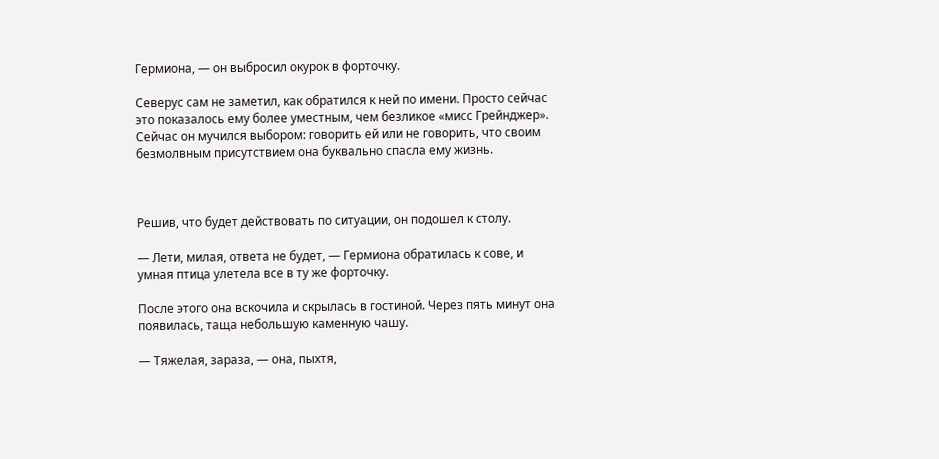Гермиона, — он выбросил окурок в форточку.

Северус сам не заметил, как обратился к ней по имени. Просто сейчас это показалось ему более уместным, чем безликое «мисс Грейнджер». Сейчас он мучился выбором: говорить ей или не говорить, что своим безмолвным присутствием она буквально спасла ему жизнь.



Решив, что будет действовать по ситуации, он подошел к столу.

— Лети, милая, ответа не будет, — Гермиона обратилась к сове, и умная птица улетела все в ту же форточку.

После этого она вскочила и скрылась в гостиной. Через пять минут она появилась, таща небольшую каменную чашу.

— Тяжелая, зараза, — она, пыхтя,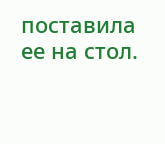поставила ее на стол.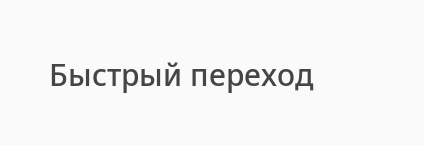Быстрый переход